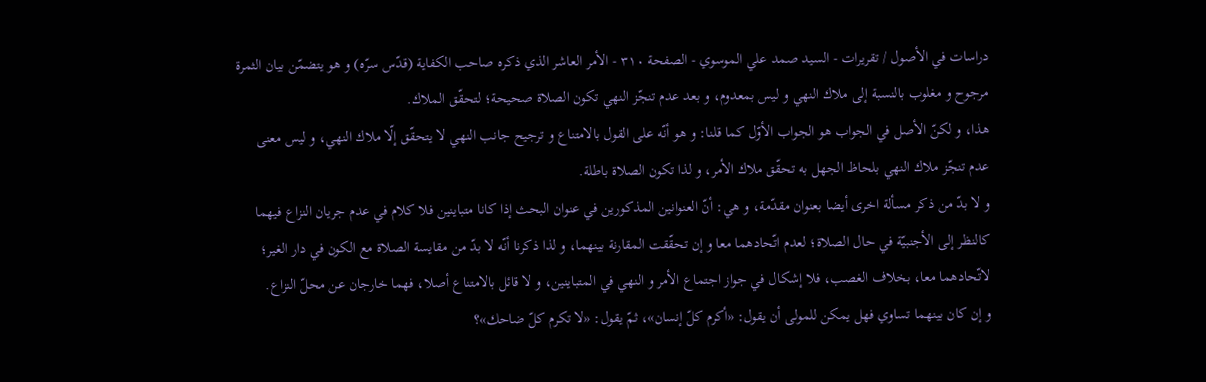دراسات في الأصول / تقريرات - السيد صمد علي الموسوي - الصفحة ٣١٠ - الأمر العاشر الذي ذكره صاحب الكفاية (قدّس سرّه) و هو يتضمّن بيان الثمرة
مرجوح و مغلوب بالنسبة إلى ملاك النهي و ليس بمعدوم، و بعد عدم تنجّز النهي تكون الصلاة صحيحة؛ لتحقّق الملاك.
هذا، و لكنّ الأصل في الجواب هو الجواب الأوّل كما قلنا: و هو أنّه على القول بالامتناع و ترجيح جانب النهي لا يتحقّق إلّا ملاك النهي، و ليس معنى عدم تنجّز ملاك النهي بلحاظ الجهل به تحقّق ملاك الأمر، و لذا تكون الصلاة باطلة.
و لا بدّ من ذكر مسألة اخرى أيضا بعنوان مقدّمة، و هي: أنّ العنوانين المذكورين في عنوان البحث إذا كانا متباينين فلا كلام في عدم جريان النزاع فيهما كالنظر إلى الأجنبيّة في حال الصلاة؛ لعدم اتّحادهما معا و إن تحقّقت المقارنة بينهما، و لذا ذكرنا أنّه لا بدّ من مقايسة الصلاة مع الكون في دار الغير؛ لاتّحادهما معا، بخلاف الغصب، فلا إشكال في جواز اجتماع الأمر و النهي في المتباينين، و لا قائل بالامتناع أصلا، فهما خارجان عن محلّ النزاع.
و إن كان بينهما تساوي فهل يمكن للمولى أن يقول: «أكرم كلّ إنسان»، ثمّ يقول: «لا تكرم كلّ ضاحك»؟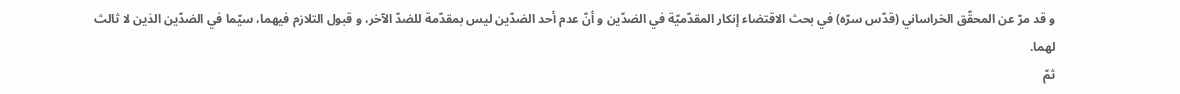و قد مرّ عن المحقّق الخراساني (قدّس سرّه) في بحث الاقتضاء إنكار المقدّميّة في الضدّين و أنّ عدم أحد الضدّين ليس بمقدّمة للضدّ الآخر، و قبول التلازم فيهما، سيّما في الضدّين الذين لا ثالث لهما.
ثمّ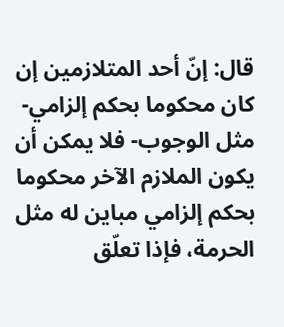قال: إنّ أحد المتلازمين إن كان محكوما بحكم إلزامي- مثل الوجوب- فلا يمكن أن يكون الملازم الآخر محكوما بحكم إلزامي مباين له مثل الحرمة، فإذا تعلّق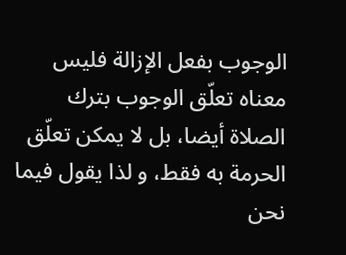الوجوب بفعل الإزالة فليس معناه تعلّق الوجوب بترك الصلاة أيضا، بل لا يمكن تعلّق الحرمة به فقط، و لذا يقول فيما نحن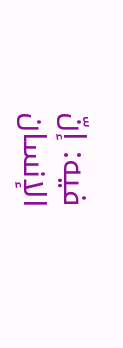فيه: إنّ الإنسان